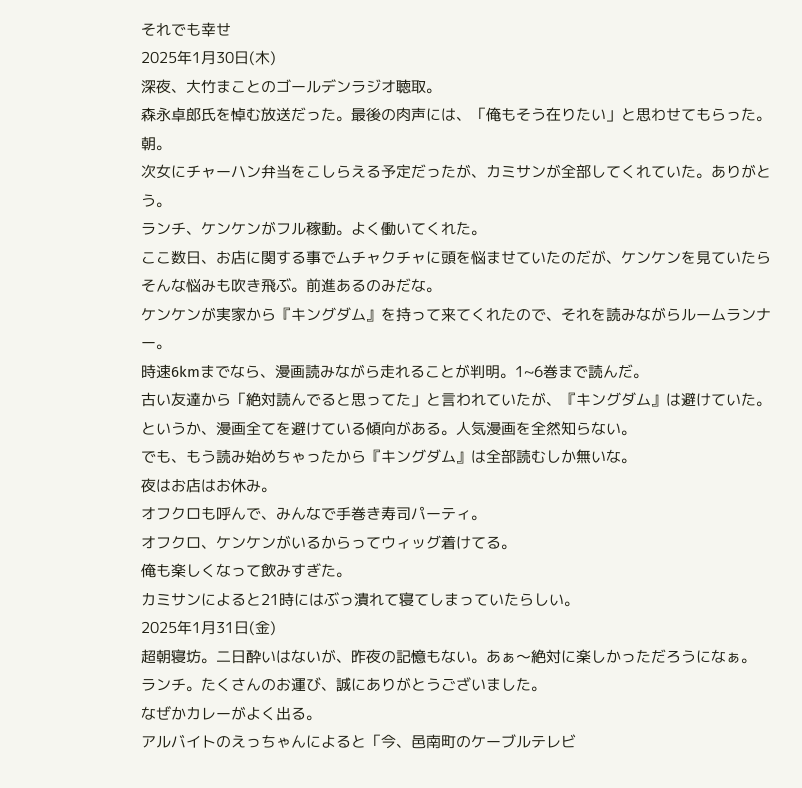それでも幸せ
2025年1月30日(木)
深夜、大竹まことのゴールデンラジオ聴取。
森永卓郎氏を悼む放送だった。最後の肉声には、「俺もそう在りたい」と思わせてもらった。
朝。
次女にチャーハン弁当をこしらえる予定だったが、カミサンが全部してくれていた。ありがとう。
ランチ、ケンケンがフル稼動。よく働いてくれた。
ここ数日、お店に関する事でムチャクチャに頭を悩ませていたのだが、ケンケンを見ていたらそんな悩みも吹き飛ぶ。前進あるのみだな。
ケンケンが実家から『キングダム』を持って来てくれたので、それを読みながらルームランナー。
時速6kmまでなら、漫画読みながら走れることが判明。1~6巻まで読んだ。
古い友達から「絶対読んでると思ってた」と言われていたが、『キングダム』は避けていた。というか、漫画全てを避けている傾向がある。人気漫画を全然知らない。
でも、もう読み始めちゃったから『キングダム』は全部読むしか無いな。
夜はお店はお休み。
オフクロも呼んで、みんなで手巻き寿司パーティ。
オフクロ、ケンケンがいるからってウィッグ着けてる。
俺も楽しくなって飲みすぎた。
カミサンによると21時にはぶっ潰れて寝てしまっていたらしい。
2025年1月31日(金)
超朝寝坊。二日酔いはないが、昨夜の記憶もない。あぁ〜絶対に楽しかっただろうになぁ。
ランチ。たくさんのお運び、誠にありがとうございました。
なぜかカレーがよく出る。
アルバイトのえっちゃんによると「今、邑南町のケーブルテレビ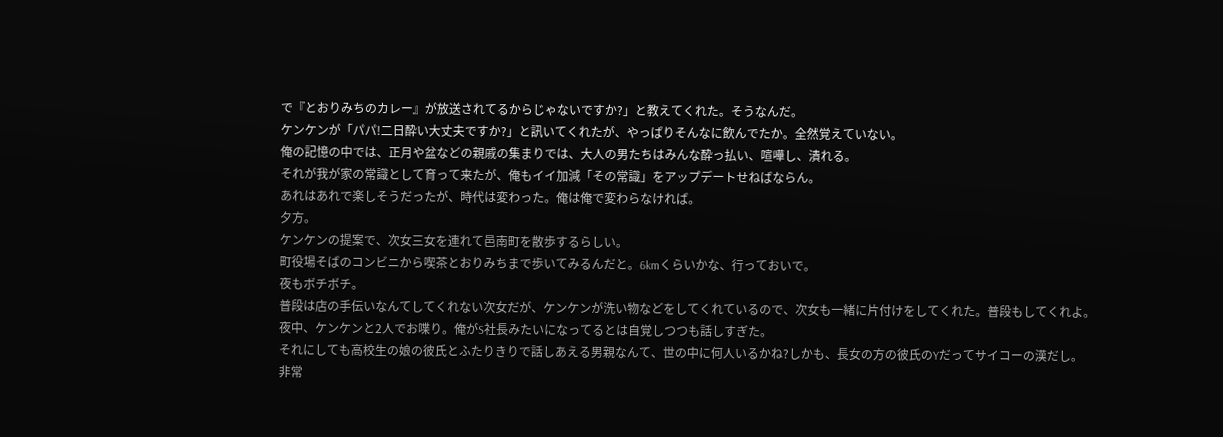で『とおりみちのカレー』が放送されてるからじゃないですか?」と教えてくれた。そうなんだ。
ケンケンが「パパ!二日酔い大丈夫ですか?」と訊いてくれたが、やっぱりそんなに飲んでたか。全然覚えていない。
俺の記憶の中では、正月や盆などの親戚の集まりでは、大人の男たちはみんな酔っ払い、喧嘩し、潰れる。
それが我が家の常識として育って来たが、俺もイイ加減「その常識」をアップデートせねばならん。
あれはあれで楽しそうだったが、時代は変わった。俺は俺で変わらなければ。
夕方。
ケンケンの提案で、次女三女を連れて邑南町を散歩するらしい。
町役場そばのコンビニから喫茶とおりみちまで歩いてみるんだと。6kmくらいかな、行っておいで。
夜もボチボチ。
普段は店の手伝いなんてしてくれない次女だが、ケンケンが洗い物などをしてくれているので、次女も一緒に片付けをしてくれた。普段もしてくれよ。
夜中、ケンケンと2人でお喋り。俺がS社長みたいになってるとは自覚しつつも話しすぎた。
それにしても高校生の娘の彼氏とふたりきりで話しあえる男親なんて、世の中に何人いるかね?しかも、長女の方の彼氏のYだってサイコーの漢だし。
非常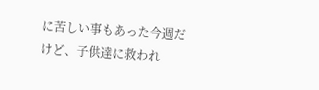に苦しい事もあった今週だけど、子供達に救われ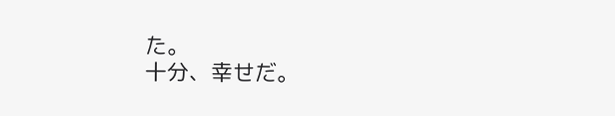た。
十分、幸せだ。